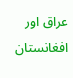عراق اور افغانستان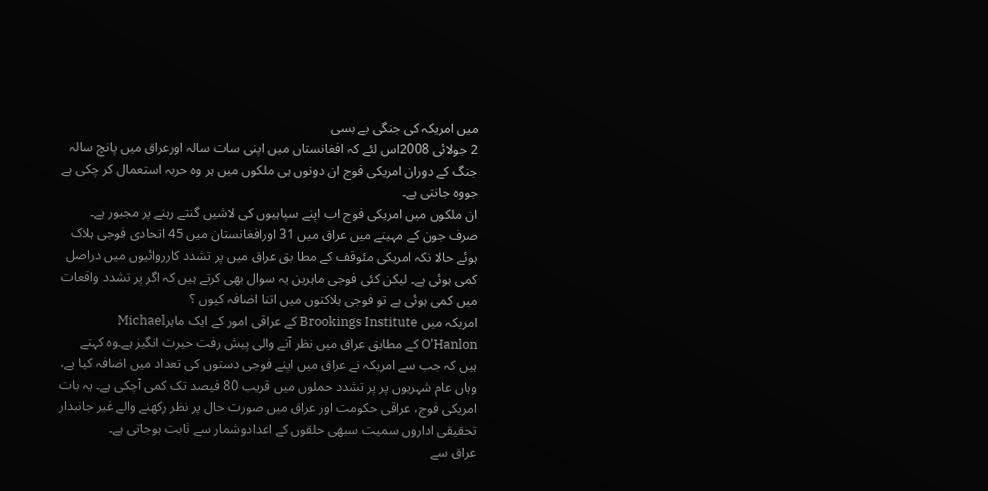میں امریکہ کی جنگی بے بسی
2 جولائی 2008اس لئے کہ افغانستاں میں اپنی سات سالہ اورعراق میں پانچ سالہ جنگ کے دوران امریکی فوج ان دونوں ہی ملکوں میں ہر وہ حربہ استعمال کر چکی ہے جووہ جانتی ہے۔
ان ملکوں میں امریکی فوج اب اپنے سپاہیوں کی لاشیں گنتے رہنے پر مجبور ہے۔ صرف جون کے مہینے میں عراق میں 31 اورافغانستان میں 45 اتحادی فوجی ہلاک ہوئے حالا نکہ امریکی مئوقف کے مطا بق عراق میں پر تشدد کارروائیوں میں دراصل کمی ہوئی ہے۔ لیکن کئی فوجی ماہرین یہ سوال بھی کرتے ہیں کہ اگر پر تشدد واقعات میں کمی ہوئی ہے تو فوجی ہلاکتوں میں اتنا اضافہ کیوں ؟
امریکہ میں Brookings Institute کے عراقی امور کے ایک ماہرMichael O'Hanlon کے مطابق عراق میں نظر آنے والی پیش رفت حیرت انگیز ہے۔وہ کہتے ہیں کہ جب سے امریکہ نے عراق میں اپنے فوجی دستوں کی تعداد میں اضافہ کیا ہے، وہاں عام شہریوں پر پر تشدد حملوں میں قریب 80 فیصد تک کمی آچکی ہے۔ یہ بات امریکی فوج، عراقی حکومت اور عراق میں صورت حال پر نظر رکھنے والے غیر جانبدار تحقیقی اداروں سمیت سبھی حلقوں کے اعدادوشمار سے ثابت ہوجاتی ہے۔
عراق سے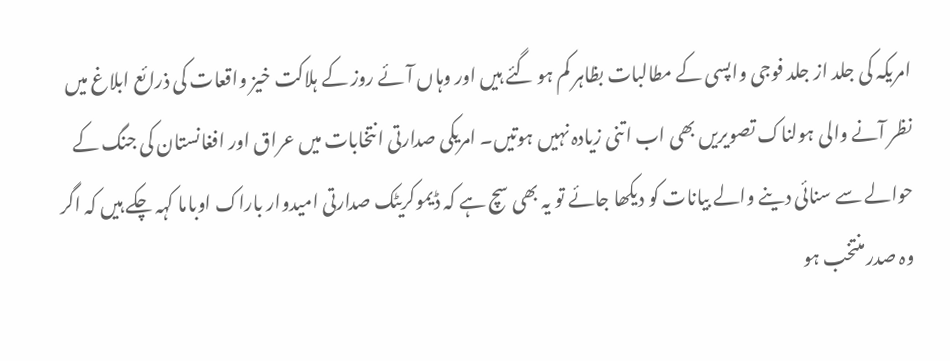امریکہ کی جلد از جلد فوجی واپسی کے مطالبات بظاہر کم ہو گئے ہیں اور وہاں آئے روز کے ہلاکت خیز واقعات کی ذرائع ابلاغ میں نظر آنے والی ہولناک تصویریں بھی اب اتنی زیادہ نہیں ہوتیں۔ امریکی صدارتی انتخابات میں عراق اور افغانستان کی جنگ کے حوالے سے سنائی دینے والے بیانات کو دیکھا جائے تو یہ بھی سچ ہے کہ ڈیموکریٹک صدارتی امیدوار باراک اوباما کہہ چکے ہیں کہ اگر وہ صدر منتخب ہو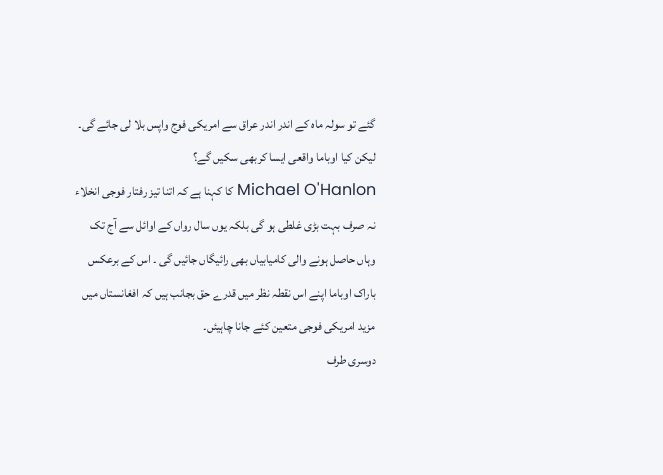گئے تو سولہ ماہ کے اندر اندر عراق سے امریکی فوج واپس بلا لی جائے گی۔ لیکن کیا اوباما واقعی ایسا کربھی سکیں گے؟
Michael O'Hanlon کا کہنا ہے کہ اتنا تیز رفتار فوجی انخلاء نہ صرف بہت بڑی غلطی ہو گی بلکہ یوں سال رواں کے اوائل سے آج تک وہاں حاصل ہونے والی کامیابیاں بھی رائیگاں جائیں گی ۔ اس کے برعکس باراک اوباما اپنے اس نقطہ نظر میں قدرے حق بجانب ہیں کہ افغانستاں میں مزید امریکی فوجی متعین کئے جانا چاہیئں۔
دوسری طرف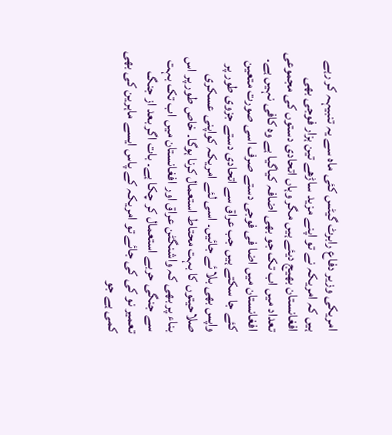امریکی وزیر دفاع رابرٹ گیٹس کئی ماہ سے یہ تنبیہہ کر رہے ہیں کہ امریکہ نے تو اپنے مزید ساڑھے تین ہزار فوجی بھی افغانستان بھیج دیئے ہیں مگر وہاں اتحادی دستوں کی مجموعی تعداد میں اب تک جو بھی اضافہ کیاگیا ہے وہ کافی نہیں ہے۔
افغانستان میں اضا فی فوجی دستے صرف اسی صورت متعین کئے جا سکتے ہیں جب عراق سے اتحادی دستے جزوی طور پر واپس بھی بلا ئے جائیں۔ اسی لئے امریکہ کواپنی عسکری صلاحیتوں کا بہت محتاط استعمال کرنا ہوگا۔ خاص طور پر اس بناء پر بھی کہ واشنگٹن عراق اور افغانستان میں اب تک بہت سے جنگی حربے استعمال کر چکا ہے۔ بات اگر بعد از جنگ تعمیر نو کی کی جائے تو امریکہ کے پاس ایسے ماہرین کی بھی کمی ہے جو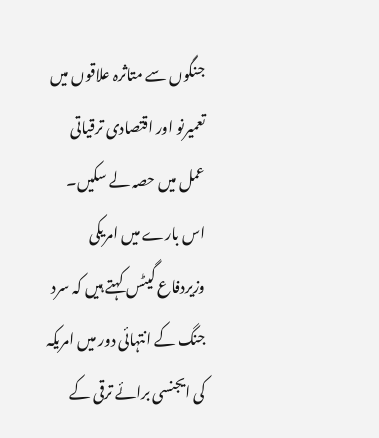جنگوں سے متاثرہ علاقوں میں تعمیرنو اور اقتصادی ترقیاتی عمل میں حصہ لے سکیں۔ اس بارے میں امریکی وزیردفاع گیٹس کہتے ہیں کہ سرد جنگ کے انتہائی دور میں امریکہ کی ایجنسی برائے ترقی کے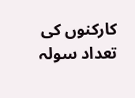کارکنوں کی تعداد سولہ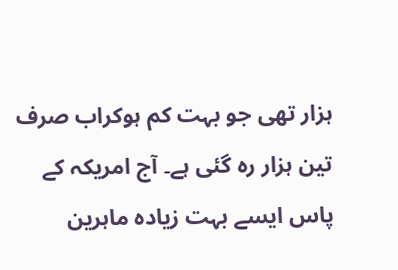ہزار تھی جو بہت کم ہوکراب صرف تین ہزار رہ گئی ہے۔ آج امریکہ کے پاس ایسے بہت زیادہ ماہرین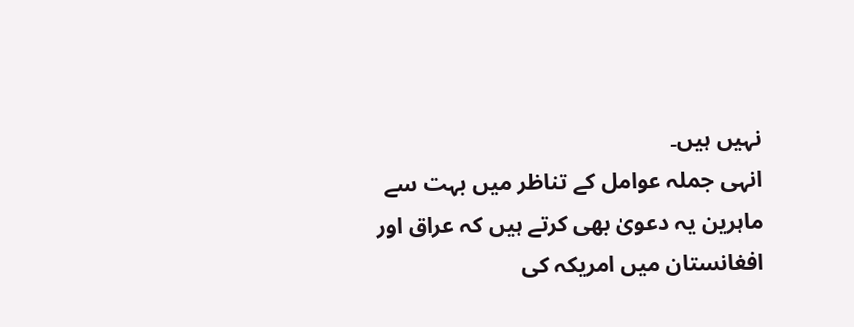نہیں ہیں۔
انہی جملہ عوامل کے تناظر میں بہت سے ماہرین یہ دعویٰ بھی کرتے ہیں کہ عراق اور افغانستان میں امریکہ کی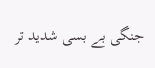جنگی بے بسی شدید تر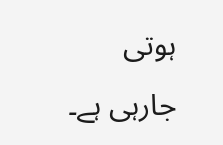ہوتی جارہی ہے۔